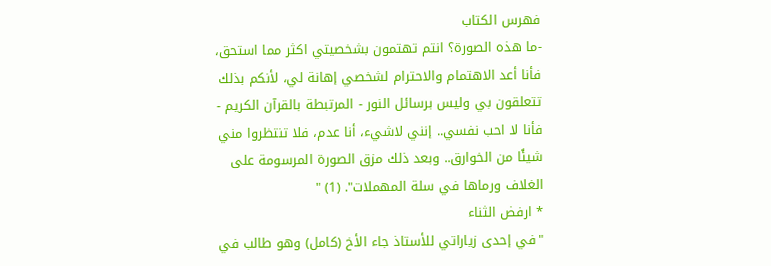فهرس الكتاب
-ما هذه الصورة؟ انتم تهتمون بشخصيتي اكثر مما استحق، فأنا أعد الاهتمام والاحترام لشخصي إهانة لي، لأنكم بذلك تتعلقون بي وليس برسائل النور - المرتبطة بالقرآن الكريم - فأنا لا احب نفسي.. إنني لاشيء، أنا عدم، فلا تنتظروا مني شيئًا من الخوارق.. وبعد ذلك مزق الصورة المرسومة على الغلاف ورماها في سلة المهملات". (1) "
* ارفض الثناء
"في إحدى زياراتي للأستاذ جاء الأخ (كامل) وهو طالب في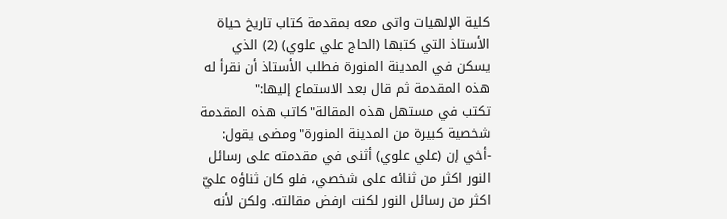كلية الإلهيات واتى معه بمقدمة كتاب تاريخ حياة الأستاذ التي كتبها (الحاج علي علوي) (2) الذي يسكن في المدينة المنورة فطلب الأستاذ أن نقرأ له هذه المقدمة ثم قال بعد الاستماع إليها:"
تكتب في مستهل هذه المقالة"كاتب هذه المقدمة شخصية كبيرة من المدينة المنورة"ومضى يقول:
-أخي إن (علي علوي) أثنى في مقدمته على رسائل النور اكثر من ثنائه على شخصي، فلو كان ثناؤه عليّ اكثر من رسائل النور لكنت ارفض مقالته. ولكن لأنه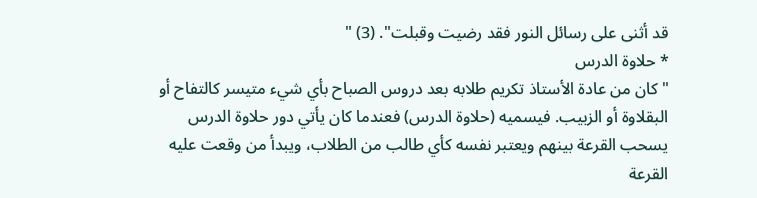قد أثنى على رسائل النور فقد رضيت وقبلت". (3) "
* حلاوة الدرس
"كان من عادة الأستاذ تكريم طلابه بعد دروس الصباح بأي شيء متيسر كالتفاح أو البقلاوة أو الزبيب. فيسميه (حلاوة الدرس) فعندما كان يأتي دور حلاوة الدرس يسحب القرعة بينهم ويعتبر نفسه كأي طالب من الطلاب، ويبدأ من وقعت عليه القرعة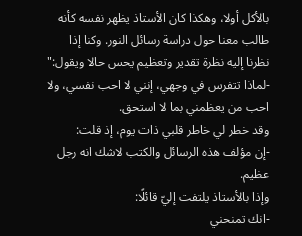بالأكل أولا، وهكذا كان الأستاذ يظهر نفسه كأنه طالب معنا حول دراسة رسائل النور. وكنا إذا نظرنا إليه نظرة تقدير وتعظيم يحس حالا ويقول:"
-لماذا تتفرس في وجهي، إنني لا احب نفسي، ولا احب من يعظمني بما لا استحق.
وقد خطر لي خاطر قلبي ذات يوم، إذ قلت:
-إن مؤلف هذه الرسائل والكتب لاشك انه رجل عظيم.
وإذا بالأستاذ يلتفت إليّ قائلًا:
-انك تمنحني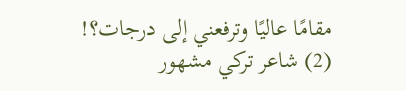مقامًا عاليًا وترفعني إلى درجات؟!
(2) شاعر تركي مشهور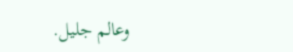وعالم جليل.